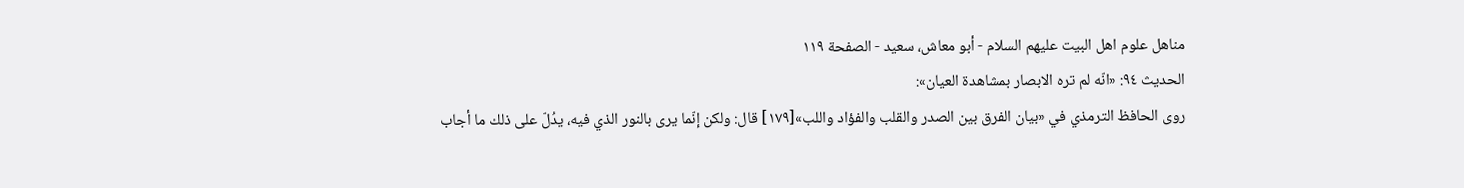مناهل علوم اهل البيت عليهم السلام - أبو معاش، سعيد - الصفحة ١١٩
الحديث ٩٤: «انّه لم تره الابصار بمشاهدة العيان»:
روى الحافظ الترمذي في «بيان الفرق بين الصدر والقلب والفؤاد واللب»[١٧٩] قال: ولكن إنّما يرى بالنور الذي فيه، يدُلّ على ذلك ما أجاب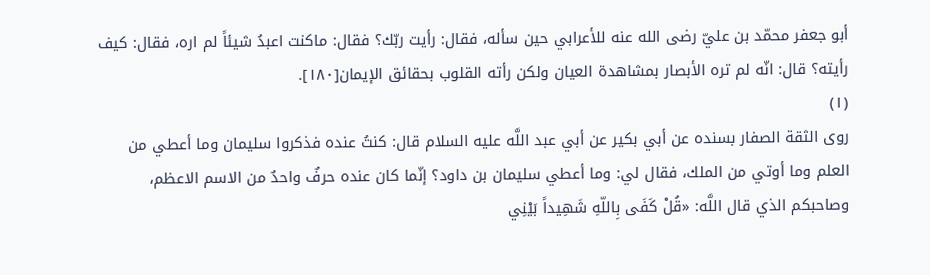أبو جعفر محمّد بن عليّ رضى الله عنه للأعرابي حين سأله، فقال: رأيت ربّك؟ فقال: ماكنت اعبدُ شيئاً لم اره، فقال: كيف رأيته؟ قال: انّه لم تره الأبصار بمشاهدة العيان ولكن رأته القلوب بحقائق الإيمان[١٨٠].
(١)
روى الثقة الصفار بسنده عن أبي بكير عن أبي عبد اللَّه عليه السلام قال: كنتُ عنده فذكروا سليمان وما أعطي من العلم وما أوتي من الملك، فقال لي: وما أعطي سليمان بن داود؟ إنّما كان عنده حرفٌ واحدٌ من الاسم الاعظم، وصاحبكم الذي قال اللَّه: «قُلْ كَفَى بِاللّهِ شَهِيداً بَيْنِي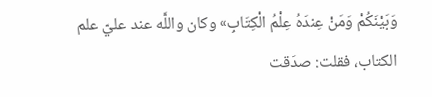وَبَيْنَكُمْ وَمَنْ عِندَهُ عِلْمُ الْكِتَابِ» وكان واللَّه عند عليّ علم الكتاب، فقلت: صدَقت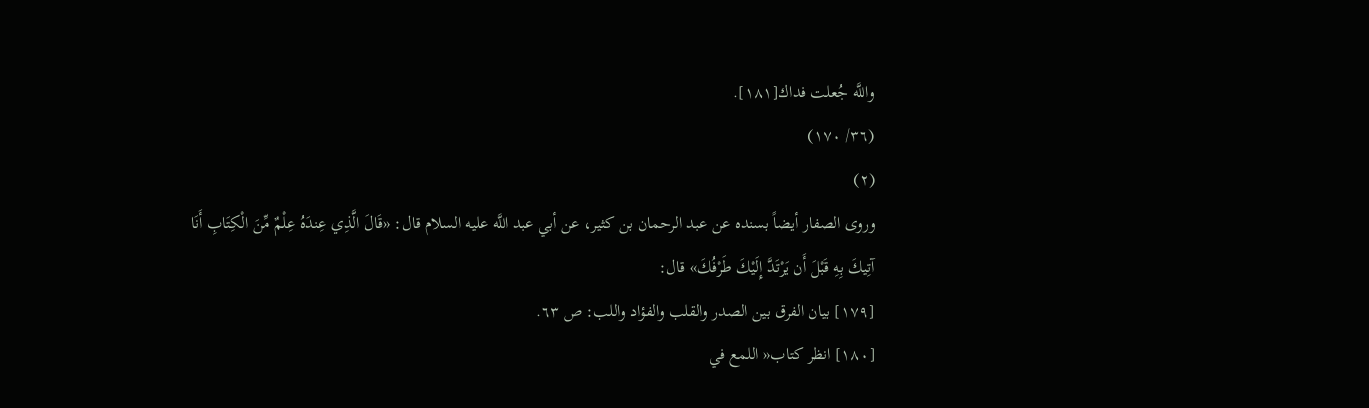واللَّه جُعلت فداك[١٨١].
(٣٦/ ١٧٠)
(٢)
وروى الصفار أيضاً بسنده عن عبد الرحمان بن كثير، عن أبي عبد اللَّه عليه السلام قال: «قَالَ الَّذِي عِندَهُ عِلْمٌ مِّنَ الْكِتَابِ أَنَا آتِيكَ بِهِ قَبْلَ أَن يَرْتَدَّ إِلَيْكَ طَرْفُكَ» قال:
[١٧٩] بيان الفرق بين الصدر والقلب والفؤاد واللب: ص ٦٣.
[١٨٠] انظر كتاب« اللمع في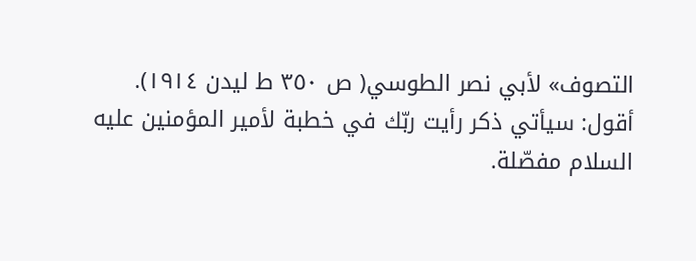التصوف» لأبي نصر الطوسي( ص ٣٥٠ ط ليدن ١٩١٤).
أقول: سيأتي ذكر رأيت ربّك في خطبة لأمير المؤمنين عليه السلام مفصّلة.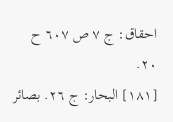احقاق: ج ٧ ص ٦٠٧ ح ٢٠.
[١٨١] البحار: ج ٢٦. بصائر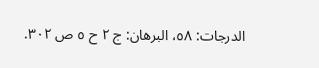الدرجات: ٥٨، البرهان: ج ٢ ح ٥ ص ٣٠٢.